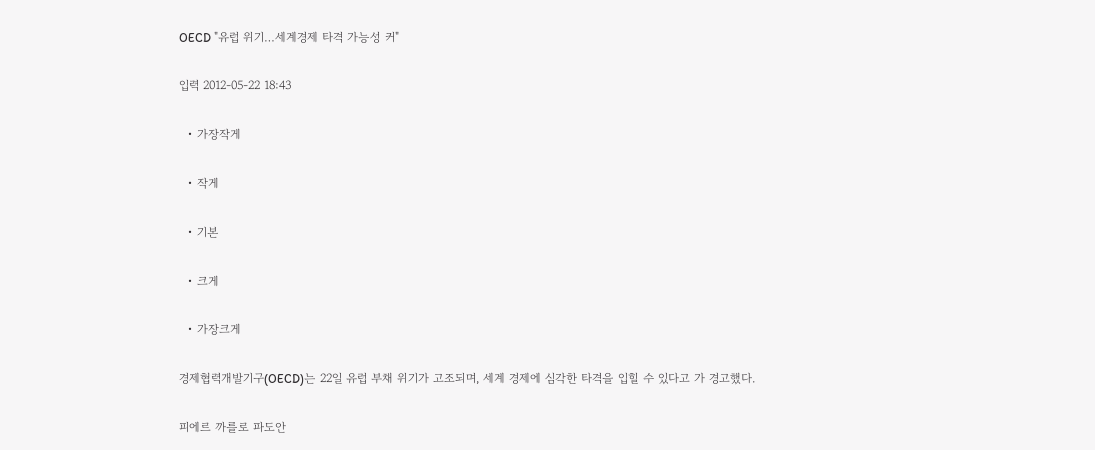OECD "유럽 위기…세계경제 타격 가능성 커"

입력 2012-05-22 18:43

  • 가장작게

  • 작게

  • 기본

  • 크게

  • 가장크게

경제협력개발기구(OECD)는 22일 유럽 부채 위기가 고조되며, 세계 경제에 심각한 타격을 입힐 수 있다고 가 경고했다.

피에르 까를로 파도안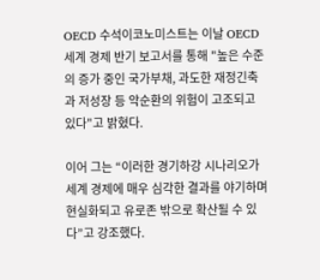OECD 수석이코노미스트는 이날 OECD 세계 경제 반기 보고서를 통해 "높은 수준의 증가 중인 국가부채, 과도한 재정긴축과 저성장 등 악순환의 위험이 고조되고 있다"고 밝혔다.

이어 그는 “이러한 경기하강 시나리오가 세계 경제에 매우 심각한 결과를 야기하며 현실화되고 유로존 밖으로 확산될 수 있다”고 강조했다.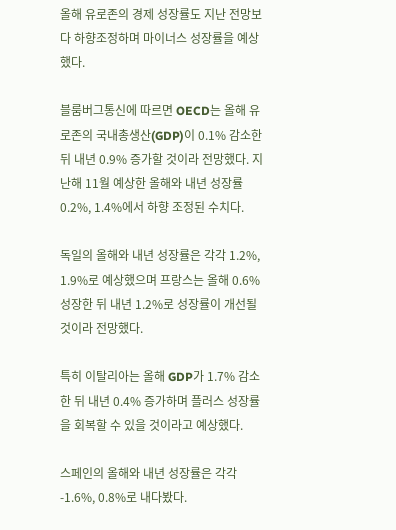올해 유로존의 경제 성장률도 지난 전망보다 하향조정하며 마이너스 성장률을 예상했다.

블룸버그통신에 따르면 OECD는 올해 유로존의 국내총생산(GDP)이 0.1% 감소한 뒤 내년 0.9% 증가할 것이라 전망했다. 지난해 11월 예상한 올해와 내년 성장률 0.2%, 1.4%에서 하향 조정된 수치다.

독일의 올해와 내년 성장률은 각각 1.2%, 1.9%로 예상했으며 프랑스는 올해 0.6% 성장한 뒤 내년 1.2%로 성장률이 개선될 것이라 전망했다.

특히 이탈리아는 올해 GDP가 1.7% 감소한 뒤 내년 0.4% 증가하며 플러스 성장률을 회복할 수 있을 것이라고 예상했다.

스페인의 올해와 내년 성장률은 각각 -1.6%, 0.8%로 내다봤다.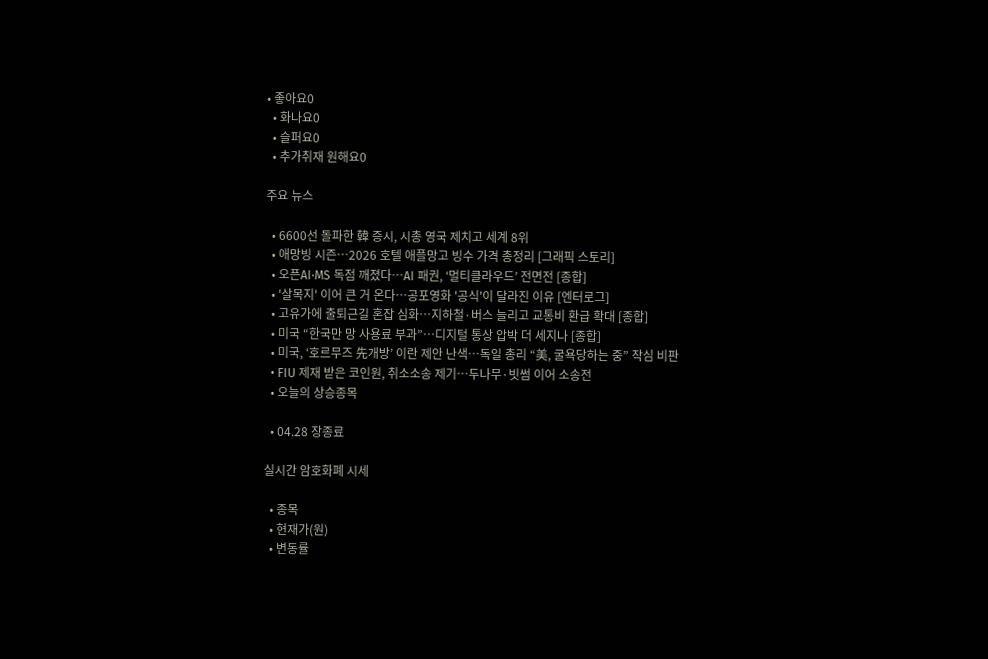• 좋아요0
  • 화나요0
  • 슬퍼요0
  • 추가취재 원해요0

주요 뉴스

  • 6600선 돌파한 韓 증시, 시총 영국 제치고 세계 8위
  • 애망빙 시즌…2026 호텔 애플망고 빙수 가격 총정리 [그래픽 스토리]
  • 오픈AI·MS 독점 깨졌다…AI 패권, ‘멀티클라우드’ 전면전 [종합]
  • '살목지' 이어 큰 거 온다⋯공포영화 '공식'이 달라진 이유 [엔터로그]
  • 고유가에 출퇴근길 혼잡 심화…지하철·버스 늘리고 교통비 환급 확대 [종합]
  • 미국 “한국만 망 사용료 부과”⋯디지털 통상 압박 더 세지나 [종합]
  • 미국, ‘호르무즈 先개방’ 이란 제안 난색…독일 총리 “美, 굴욕당하는 중” 작심 비판
  • FIU 제재 받은 코인원, 취소소송 제기…두나무·빗썸 이어 소송전
  • 오늘의 상승종목

  • 04.28 장종료

실시간 암호화폐 시세

  • 종목
  • 현재가(원)
  • 변동률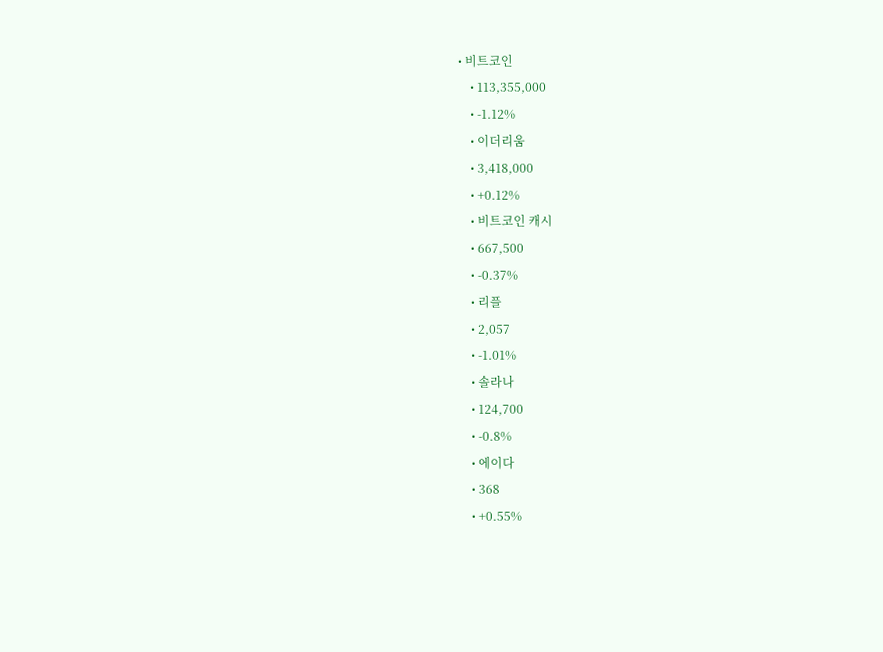• 비트코인
    • 113,355,000
    • -1.12%
    • 이더리움
    • 3,418,000
    • +0.12%
    • 비트코인 캐시
    • 667,500
    • -0.37%
    • 리플
    • 2,057
    • -1.01%
    • 솔라나
    • 124,700
    • -0.8%
    • 에이다
    • 368
    • +0.55%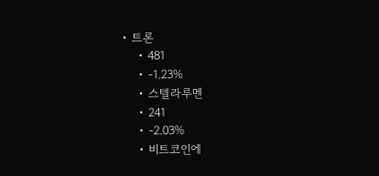• 트론
    • 481
    • -1.23%
    • 스텔라루멘
    • 241
    • -2.03%
    • 비트코인에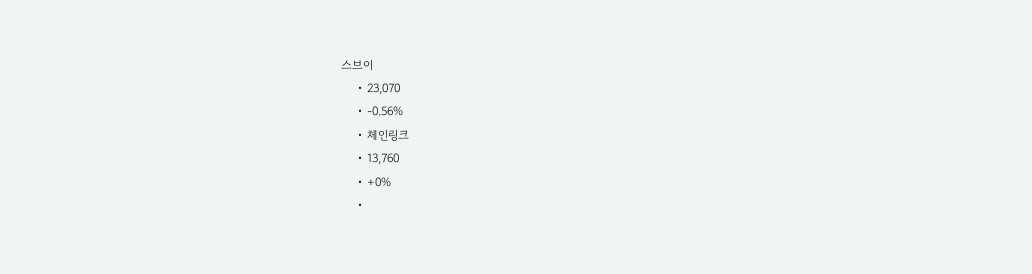스브이
    • 23,070
    • -0.56%
    • 체인링크
    • 13,760
    • +0%
    •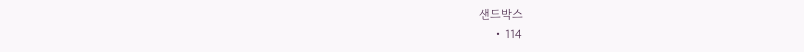샌드박스
    • 114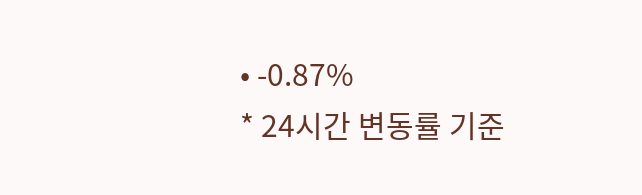• -0.87%
* 24시간 변동률 기준